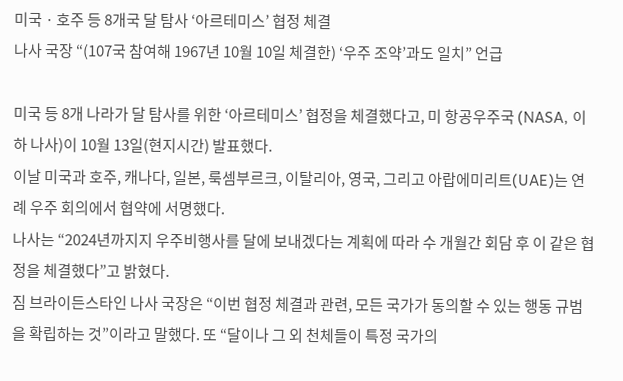미국 · 호주 등 8개국 달 탐사 ‘아르테미스’ 협정 체결
나사 국장 “(107국 참여해 1967년 10월 10일 체결한) ‘우주 조약’과도 일치” 언급

미국 등 8개 나라가 달 탐사를 위한 ‘아르테미스’ 협정을 체결했다고, 미 항공우주국 (NASA, 이하 나사)이 10월 13일(현지시간) 발표했다.
이날 미국과 호주, 캐나다, 일본, 룩셈부르크, 이탈리아, 영국, 그리고 아랍에미리트(UAE)는 연례 우주 회의에서 협약에 서명했다.
나사는 “2024년까지지 우주비행사를 달에 보내겠다는 계획에 따라 수 개월간 회담 후 이 같은 협정을 체결했다”고 밝혔다.
짐 브라이든스타인 나사 국장은 “이번 협정 체결과 관련, 모든 국가가 동의할 수 있는 행동 규범을 확립하는 것”이라고 말했다. 또 “달이나 그 외 천체들이 특정 국가의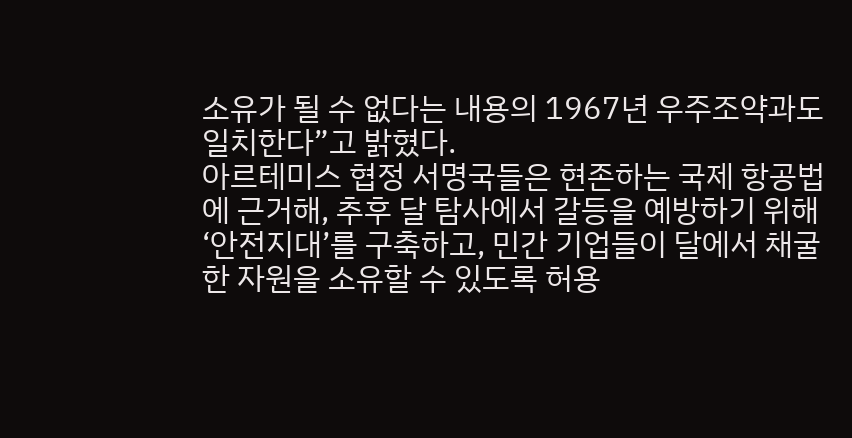소유가 될 수 없다는 내용의 1967년 우주조약과도 일치한다”고 밝혔다.
아르테미스 협정 서명국들은 현존하는 국제 항공법에 근거해, 추후 달 탐사에서 갈등을 예방하기 위해 ‘안전지대’를 구축하고, 민간 기업들이 달에서 채굴한 자원을 소유할 수 있도록 허용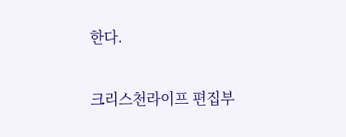한다.

크리스천라이프 편집부